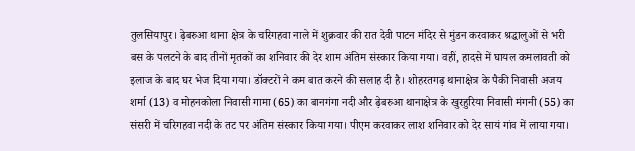तुलसियापुर। ढ़ेबरुआ थाना क्षेत्र के चरिगहवा नाले में शुक्रवार की रात देवी पाटन मंदिर से मुंडन करवाकर श्रद्धालुओं से भरी बस के पलटने के बाद तीनों मृतकों का शनिवार की देर शाम अंतिम संस्कार किया गया। वहीं, हादसे में घायल कमलावती को इलाज के बाद घर भेज दिया गया। डॉक्टरों ने कम बात करने की सलाह दी है। शोहरतगढ़ थानाक्षेत्र के पैकी निवासी अजय शर्मा (13) व मोहनकोला निवासी गामा (65) का बानगंगा नदी और ढ़ेबरुआ थानाक्षेत्र के खुरहुरिया निवासी मंगनी (55) का संसरी में चरिगहवा नदी के तट पर अंतिम संस्कार किया गया। पीएम करवाकर लाश शनिवार को देर सायं गांव में लाया गया।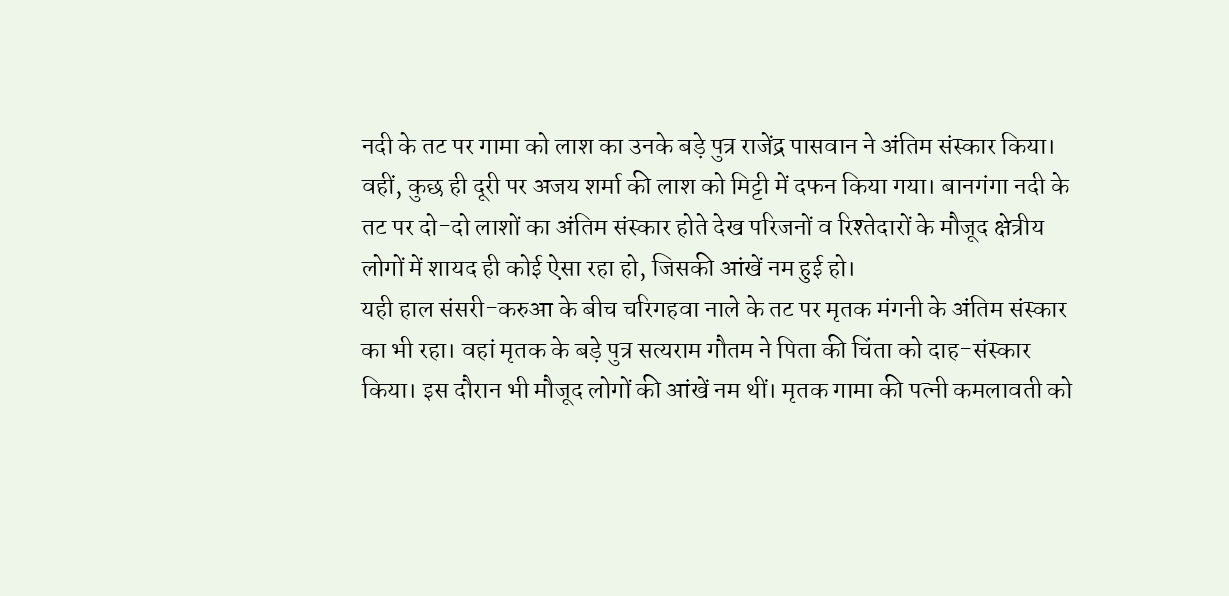नदी के तट पर गामा को लाश का उनके बड़े पुत्र राजेंद्र पासवान ने अंतिम संस्कार किया।
वहीं, कुछ ही दूरी पर अजय शर्मा की लाश को मिट्टी में दफन किया गया। बानगंगा नदी के तट पर दो-दो लाशों का अंतिम संस्कार होते देख परिजनों व रिश्तेदारों के मौजूद क्षेत्रीय लोगों में शायद ही कोई ऐसा रहा हो, जिसकी आंखें नम हुई हो।
यही हाल संसरी-करुआ के बीच चरिगहवा नाले के तट पर मृतक मंगनी के अंतिम संस्कार का भी रहा। वहां मृतक के बड़े पुत्र सत्यराम गौतम ने पिता की चिंता को दाह-संस्कार किया। इस दौरान भी मौजूद लोगों की आंखें नम थीं। मृतक गामा की पत्नी कमलावती को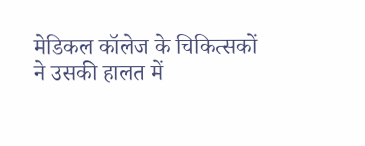मेडिकल कॉलेज के चिकित्सकों ने उसकी हालत में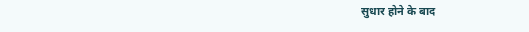सुधार होने के बाद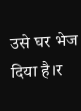उसे घर भेज दिया है।र